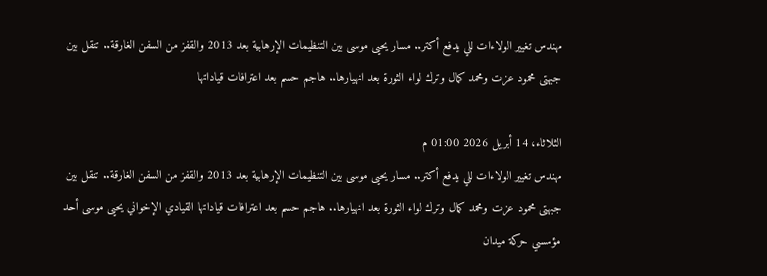مهندس تغيير الولاءات للي يدفع أكتر.. مسار يحيى موسى بين التنظيمات الإرهابية بعد 2013 والقفز من السفن الغارقة.. تنقل بين جبهتى محمود عزت ومحمد كمال وترك لواء الثورة بعد انهيارها.. هاجم حسم بعد اعترافات قياداتها

الثلاثاء، 14 أبريل 2026 01:00 م
مهندس تغيير الولاءات للي يدفع أكتر.. مسار يحيى موسى بين التنظيمات الإرهابية بعد 2013 والقفز من السفن الغارقة.. تنقل بين جبهتى محمود عزت ومحمد كمال وترك لواء الثورة بعد انهيارها.. هاجم حسم بعد اعترافات قياداتها القيادي الإخواني يحيى موسى أحد مؤسسي حركة ميدان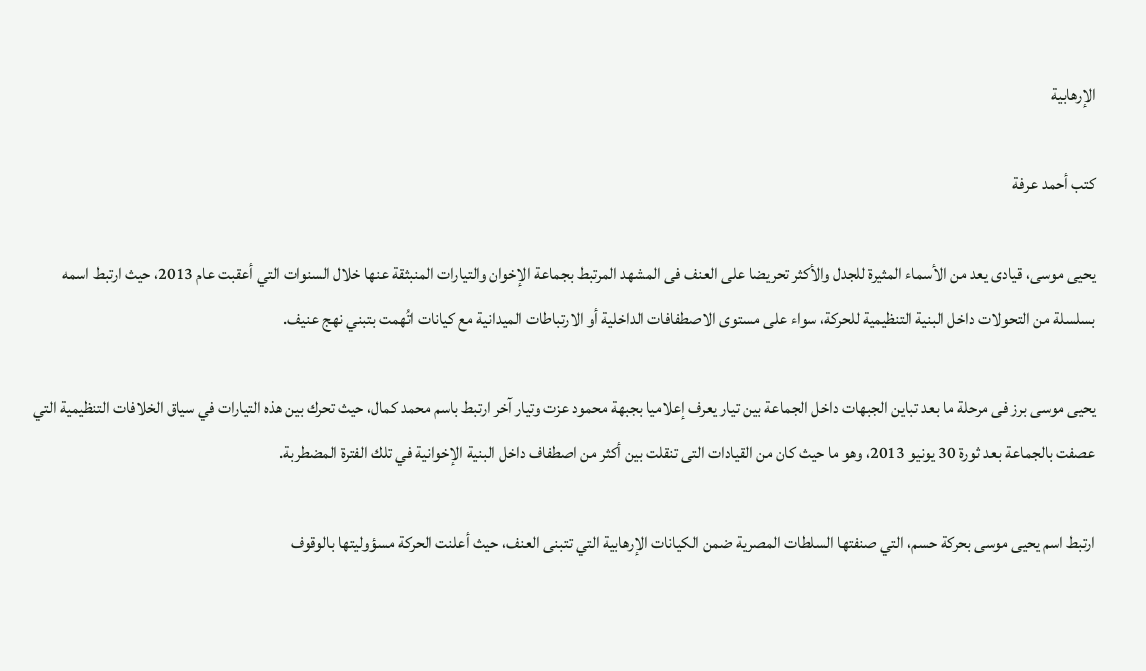الإرهابية

كتب أحمد عرفة

يحيى موسى، قيادى يعد من الأسماء المثيرة للجدل والأكثر تحريضا على العنف فى المشهد المرتبط بجماعة الإخوان والتيارات المنبثقة عنها خلال السنوات التي أعقبت عام 2013، حيث ارتبط اسمه بسلسلة من التحولات داخل البنية التنظيمية للحركة، سواء على مستوى الاصطفافات الداخلية أو الارتباطات الميدانية مع كيانات اتُهمت بتبني نهج عنيف.

يحيى موسى برز فى مرحلة ما بعد تباين الجبهات داخل الجماعة بين تيار يعرف إعلاميا بجبهة محمود عزت وتيار آخر ارتبط باسم محمد كمال، حيث تحرك بين هذه التيارات في سياق الخلافات التنظيمية التي عصفت بالجماعة بعد ثورة 30 يونيو 2013، وهو ما حيث كان من القيادات التى تنقلت بين أكثر من اصطفاف داخل البنية الإخوانية في تلك الفترة المضطربة.

ارتبط اسم يحيى موسى بحركة حسم، التي صنفتها السلطات المصرية ضمن الكيانات الإرهابية التي تتبنى العنف، حيث أعلنت الحركة مسؤوليتها بالوقوف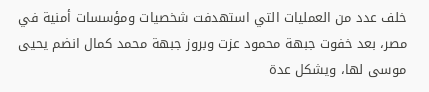خلف عدد من العمليات التي استهدفت شخصيات ومؤسسات أمنية في مصر، بعد خفوت جبهة محمود عزت وبروز جبهة محمد كمال انضم يحيى موسى لها، ويشكل عدة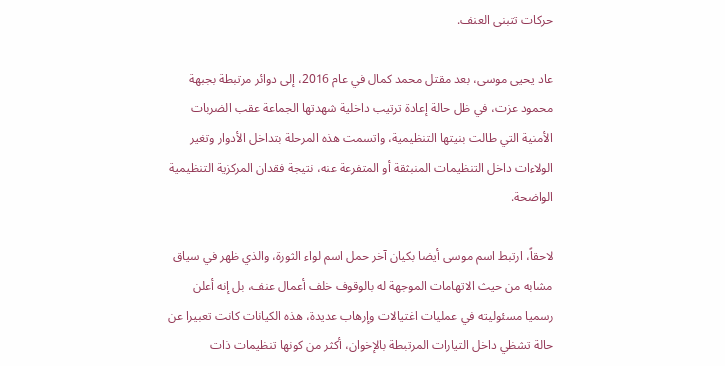حركات تتبنى العنف.

عاد يحيى موسى، بعد مقتل محمد كمال في عام 2016، إلى دوائر مرتبطة بجبهة محمود عزت، في ظل حالة إعادة ترتيب داخلية شهدتها الجماعة عقب الضربات الأمنية التي طالت بنيتها التنظيمية، واتسمت هذه المرحلة بتداخل الأدوار وتغير الولاءات داخل التنظيمات المنبثقة أو المتفرعة عنه، نتيجة فقدان المركزية التنظيمية الواضحة.

لاحقاً، ارتبط اسم موسى أيضا بكيان آخر حمل اسم لواء الثورة، والذي ظهر في سياق مشابه من حيث الاتهامات الموجهة له بالوقوف خلف أعمال عنف، بل إنه أعلن رسميا مسئوليته في عمليات اغتيالات وإرهاب عديدة، هذه الكيانات كانت تعبيرا عن حالة تشظي داخل التيارات المرتبطة بالإخوان، أكثر من كونها تنظيمات ذات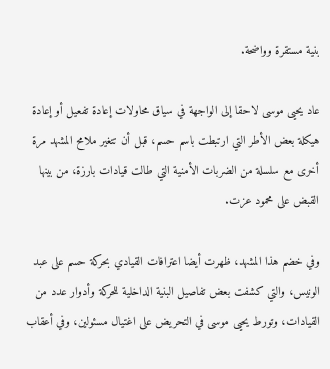بنية مستقرة وواضحة.

عاد يحيى موسى لاحقا إلى الواجهة في سياق محاولات إعادة تفعيل أو إعادة هيكلة بعض الأطر التي ارتبطت باسم حسم، قبل أن تتغير ملامح المشهد مرة أخرى مع سلسلة من الضربات الأمنية التي طالت قيادات بارزة، من بينها القبض على محمود عزت.

وفي خضم هذا المشهد، ظهرت أيضا اعترافات القيادي بحركة حسم على عبد الونيس، والتي كشفت بعض تفاصيل البنية الداخلية للحركة وأدوار عدد من القيادات، وتورط يحيى موسى في التحريض على اغتيال مسئولين، وفي أعقاب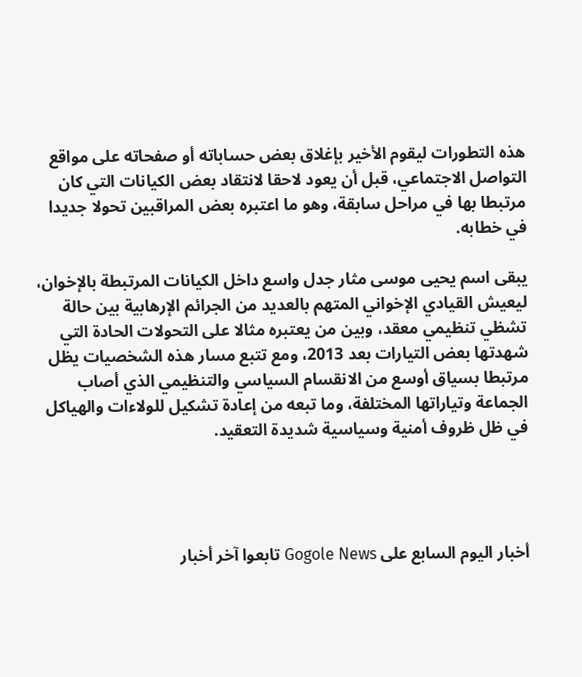هذه التطورات ليقوم الأخير بإغلاق بعض حساباته أو صفحاته على مواقع التواصل الاجتماعي، قبل أن يعود لاحقا لانتقاد بعض الكيانات التي كان مرتبطا بها في مراحل سابقة، وهو ما اعتبره بعض المراقبين تحولا جديدا في خطابه.

يبقى اسم يحيى موسى مثار جدل واسع داخل الكيانات المرتبطة بالإخوان، ليعيش القيادي الإخواني المتهم بالعديد من الجرائم الإرهابية بين حالة تشظي تنظيمي معقد، وبين من يعتبره مثالا على التحولات الحادة التي شهدتها بعض التيارات بعد 2013، ومع تتبع مسار هذه الشخصيات يظل مرتبطا بسياق أوسع من الانقسام السياسي والتنظيمي الذي أصاب الجماعة وتياراتها المختلفة، وما تبعه من إعادة تشكيل للولاءات والهياكل في ظل ظروف أمنية وسياسية شديدة التعقيد.




أخبار اليوم السابع على Gogole News تابعوا آخر أخبار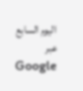اليوم السابع عبر Google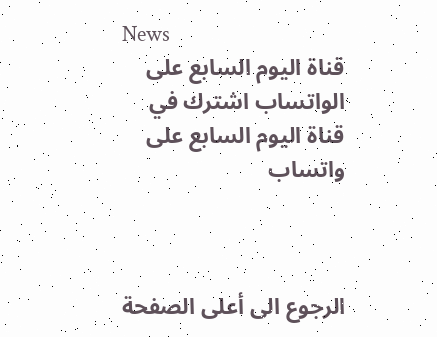News
قناة اليوم السابع على الواتساب اشترك في قناة اليوم السابع على واتساب



الرجوع الى أعلى الصفحة